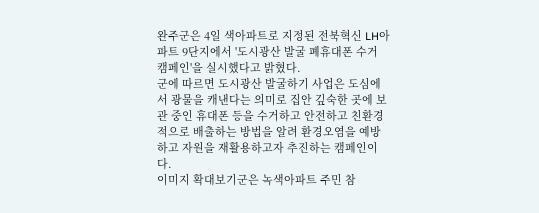완주군은 4일 색아파트로 지정된 전북혁신 LH아파트 9단지에서 '도시광산 발굴 폐휴대폰 수거 캠페인'을 실시했다고 밝혔다.
군에 따르면 도시광산 발굴하기 사업은 도심에서 광물을 캐낸다는 의미로 집안 깊숙한 곳에 보관 중인 휴대폰 등을 수거하고 안전하고 친환경적으로 배출하는 방법을 알려 환경오염을 예방하고 자원을 재활용하고자 추진하는 캠페인이다.
이미지 확대보기군은 녹색아파트 주민 참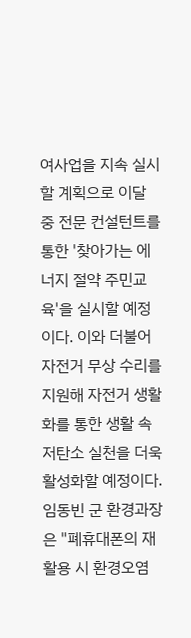여사업을 지속 실시할 계획으로 이달 중 전문 컨설턴트를 통한 '찾아가는 에너지 절약 주민교육'을 실시할 예정이다. 이와 더불어 자전거 무상 수리를 지원해 자전거 생활화를 통한 생활 속 저탄소 실천을 더욱 활성화할 예정이다.
임동빈 군 환경과장은 "폐휴대폰의 재활용 시 환경오염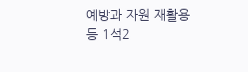예방과 자원 재활용 등 1석2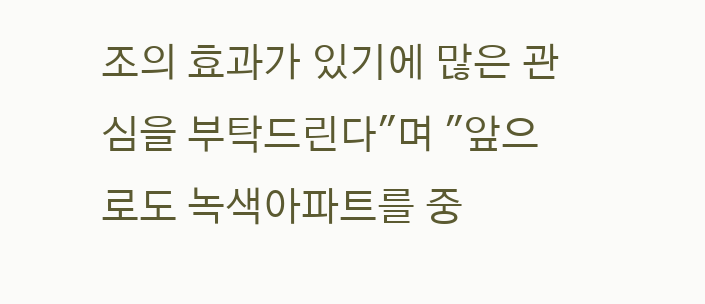조의 효과가 있기에 많은 관심을 부탁드린다"며 "앞으로도 녹색아파트를 중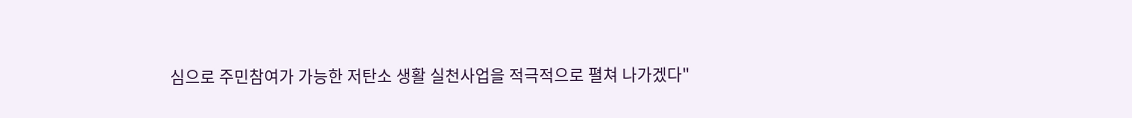심으로 주민참여가 가능한 저탄소 생활 실천사업을 적극적으로 펼쳐 나가겠다"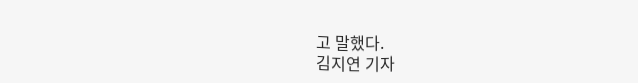고 말했다.
김지연 기자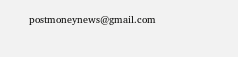postmoneynews@gmail.com